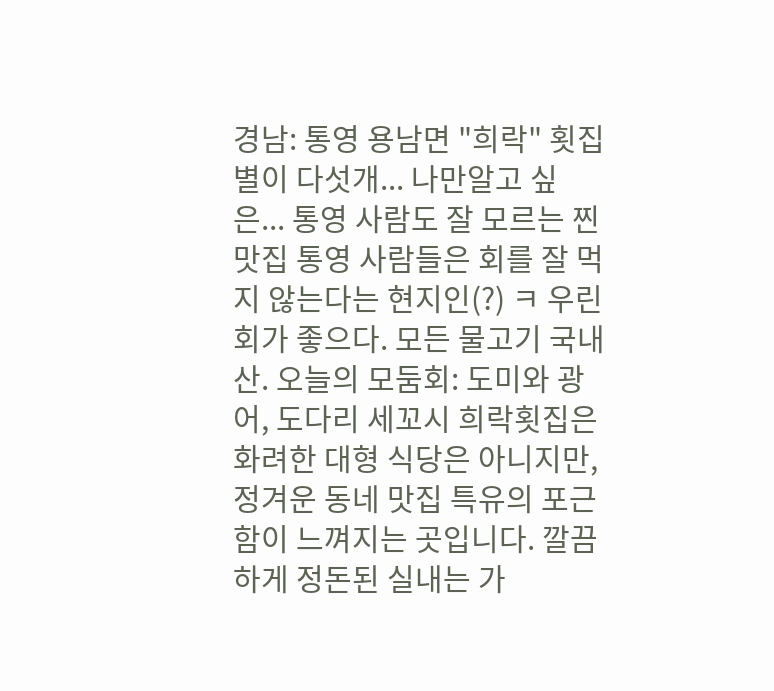경남: 통영 용남면 "희락" 횟집 별이 다섯개... 나만알고 싶은... 통영 사람도 잘 모르는 찐 맛집 통영 사람들은 회를 잘 먹지 않는다는 현지인(?) ㅋ 우린 회가 좋으다. 모든 물고기 국내산. 오늘의 모둠회: 도미와 광어, 도다리 세꼬시 희락횟집은 화려한 대형 식당은 아니지만, 정겨운 동네 맛집 특유의 포근함이 느껴지는 곳입니다. 깔끔하게 정돈된 실내는 가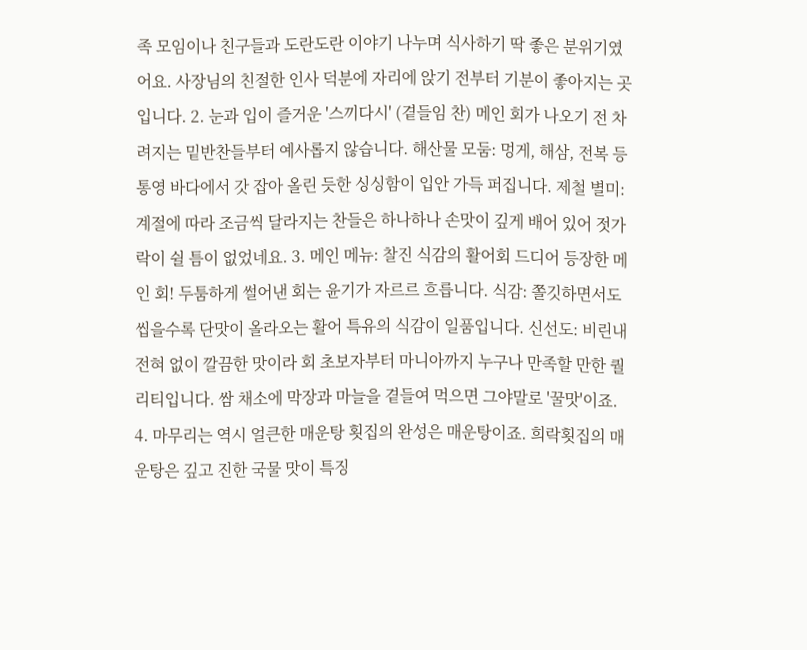족 모임이나 친구들과 도란도란 이야기 나누며 식사하기 딱 좋은 분위기였어요. 사장님의 친절한 인사 덕분에 자리에 앉기 전부터 기분이 좋아지는 곳입니다. 2. 눈과 입이 즐거운 '스끼다시' (곁들임 찬) 메인 회가 나오기 전 차려지는 밑반찬들부터 예사롭지 않습니다. 해산물 모둠: 멍게, 해삼, 전복 등 통영 바다에서 갓 잡아 올린 듯한 싱싱함이 입안 가득 퍼집니다. 제철 별미: 계절에 따라 조금씩 달라지는 찬들은 하나하나 손맛이 깊게 배어 있어 젓가락이 쉴 틈이 없었네요. 3. 메인 메뉴: 찰진 식감의 활어회 드디어 등장한 메인 회! 두툼하게 썰어낸 회는 윤기가 자르르 흐릅니다. 식감: 쫄깃하면서도 씹을수록 단맛이 올라오는 활어 특유의 식감이 일품입니다. 신선도: 비린내 전혀 없이 깔끔한 맛이라 회 초보자부터 마니아까지 누구나 만족할 만한 퀄리티입니다. 쌈 채소에 막장과 마늘을 곁들여 먹으면 그야말로 '꿀맛'이죠. 4. 마무리는 역시 얼큰한 매운탕 횟집의 완성은 매운탕이죠. 희락횟집의 매운탕은 깊고 진한 국물 맛이 특징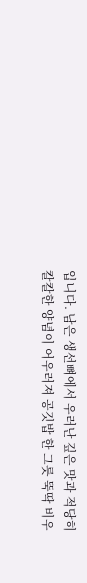입니다. 남은 생선뼈에서 우러난 깊은 맛과 적당히 칼칼한 양념이 어우러져 공깃밥 한 그릇 뚝딱 비우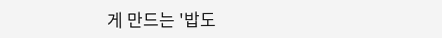게 만드는 '밥도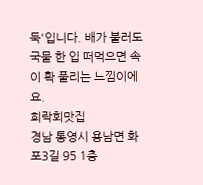둑'입니다. 배가 불러도 국물 한 입 떠먹으면 속이 확 풀리는 느낌이에요.
희락회맛집
경남 통영시 용남면 화포3길 95 1층